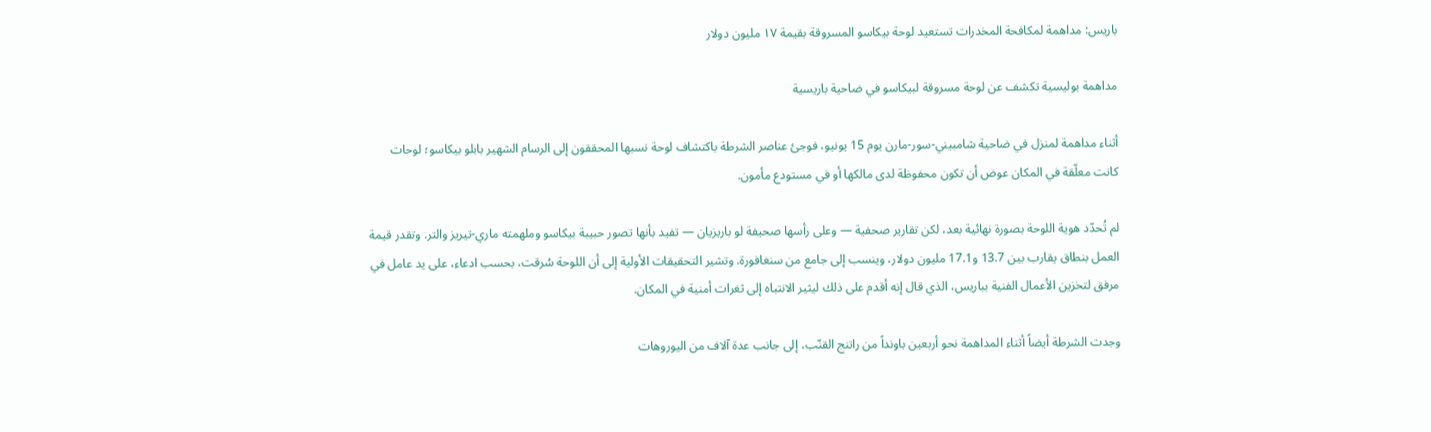باريس: مداهمة لمكافحة المخدرات تستعيد لوحة بيكاسو المسروقة بقيمة ١٧ مليون دولار

مداهمة بوليسية تكشف عن لوحة مسروقة لبيكاسو في ضاحية باريسية

أثناء مداهمة لمنزل في ضاحية شامبيني-سور-مارن يوم 15 يونيو، فوجئ عناصر الشرطة باكتشاف لوحة نسبها المحققون إلى الرسام الشهير بابلو بيكاسو؛ لوحات كانت معلّقة في المكان عوض أن تكون محفوظة لدى مالكها أو في مستودع مأمون.

لم تُحدّد هوية اللوحة بصورة نهائية بعد، لكن تقارير صحفية — وعلى رأسها صحيفة لو باريزيان — تفيد بأنها تصور حبيبة بيكاسو وملهمته ماري-تيريز والتر. وتقدر قيمة العمل بنطاق يقارب بين 13.7 و17.1 مليون دولار، وينسب إلى جامع من سنغافورة. وتشير التحقيقات الأولية إلى أن اللوحة سُرقت، بحسب ادعاء، على يد عامل في مرفق لتخزين الأعمال الفنية بباريس، الذي قال إنه أقدم على ذلك ليثير الانتباه إلى ثغرات أمنية في المكان.

وجدت الشرطة أيضاً أثناء المداهمة نحو أربعين باونداً من راتنج القنّب، إلى جانب عدة آلاف من اليوروهات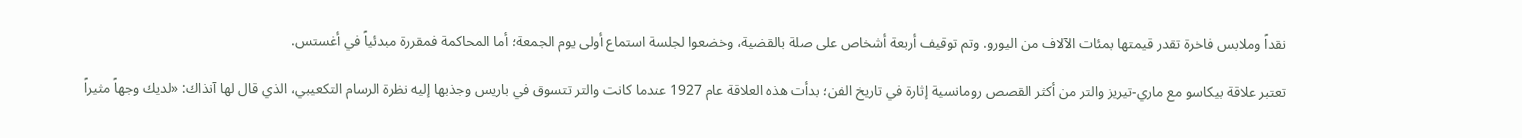نقداً وملابس فاخرة تقدر قيمتها بمئات الآلاف من اليورو. وتم توقيف أربعة أشخاص على صلة بالقضية، وخضعوا لجلسة استماع أولى يوم الجمعة؛ أما المحاكمة فمقررة مبدئياً في أغستس.

تعتبر علاقة بيكاسو مع ماري-تيريز والتر من أكثر القصص رومانسية إثارة في تاريخ الفن؛ بدأت هذه العلاقة عام 1927 عندما كانت والتر تتسوق في باريس وجذبها إليه نظرة الرسام التكعيبي، الذي قال لها آنذاك: «لديك وجهاً مثيراً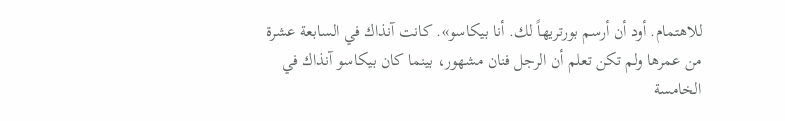للاهتمام. أود أن أرسم بورتريهاً لك. أنا بيكاسو». كانت آنذاك في السابعة عشرة من عمرها ولم تكن تعلم أن الرجل فنان مشهور، بينما كان بيكاسو آنذاك في الخامسة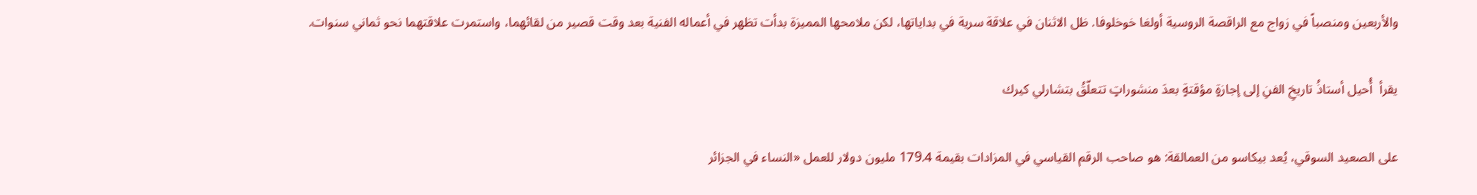والأربعين ومنصباً في زواج مع الراقصة الروسية أولغا خوخلوفا. ظل الاثنان في علاقة سرية في بداياتها، لكن ملامحها المميزة بدأت تظهر في أعماله الفنية بعد وقت قصير من لقائهما، واستمرت علاقتهما نحو ثماني سنوات.

يقرأ  أُحيل أستاذُ تاريخِ الفنِ إلى إجازةٍ مؤقتةٍ بعدَ منشوراتٍ تتعلّقُ بتشارلي كيرك

على الصعيد السوقي، يُعد بيكاسو من العمالقة: هو صاحب الرقم القياسي في المزادات بقيمة 179.4 مليون دولار للعمل «النساء في الجزائر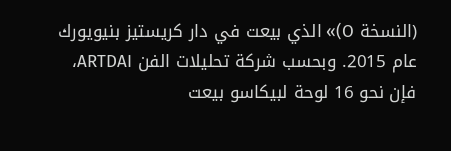(النسخة O)» الذي بيعت في دار كريستيز بنيويورك عام 2015. وبحسب شركة تحليلات الفن ARTDAI، فإن نحو 16 لوحة لبيكاسو بيعت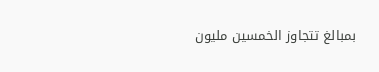بمبالغ تتجاوز الخمسين مليون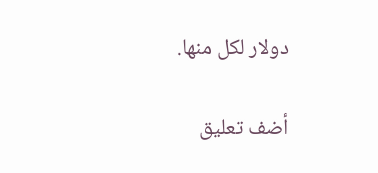دولار لكل منها.

أضف تعليق